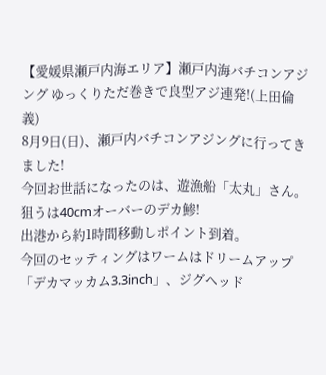【愛媛県瀬戸内海エリア】瀬戸内海バチコンアジング ゆっくりただ巻きで良型アジ連発!(上田倫義)
8月9日(日)、瀬戸内バチコンアジングに行ってきました!
今回お世話になったのは、遊漁船「太丸」さん。
狙うは40cmオーバーのデカ鯵!
出港から約1時間移動しポイント到着。
今回のセッティングはワームはドリームアップ「デカマッカム3.3inch」、ジグヘッド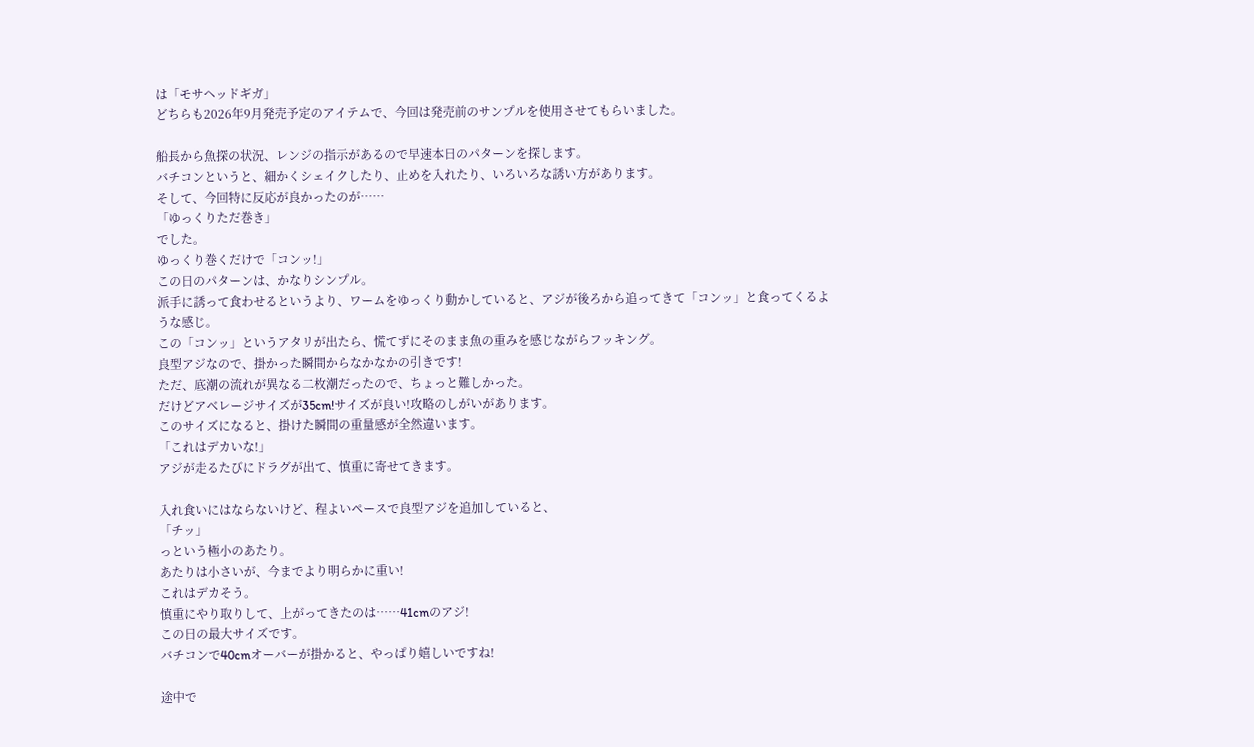は「モサヘッドギガ」
どちらも2026年9月発売予定のアイテムで、今回は発売前のサンプルを使用させてもらいました。

船長から魚探の状況、レンジの指示があるので早速本日のパターンを探します。
バチコンというと、細かくシェイクしたり、止めを入れたり、いろいろな誘い方があります。
そして、今回特に反応が良かったのが……
「ゆっくりただ巻き」
でした。
ゆっくり巻くだけで「コンッ!」
この日のパターンは、かなりシンプル。
派手に誘って食わせるというより、ワームをゆっくり動かしていると、アジが後ろから追ってきて「コンッ」と食ってくるような感じ。
この「コンッ」というアタリが出たら、慌てずにそのまま魚の重みを感じながらフッキング。
良型アジなので、掛かった瞬間からなかなかの引きです!
ただ、底潮の流れが異なる二枚潮だったので、ちょっと難しかった。
だけどアベレージサイズが35cm!サイズが良い!攻略のしがいがあります。
このサイズになると、掛けた瞬間の重量感が全然違います。
「これはデカいな!」
アジが走るたびにドラグが出て、慎重に寄せてきます。

入れ食いにはならないけど、程よいペースで良型アジを追加していると、
「チッ」
っという極小のあたり。
あたりは小さいが、今までより明らかに重い!
これはデカそう。
慎重にやり取りして、上がってきたのは……41cmのアジ!
この日の最大サイズです。
バチコンで40cmオーバーが掛かると、やっぱり嬉しいですね!

途中で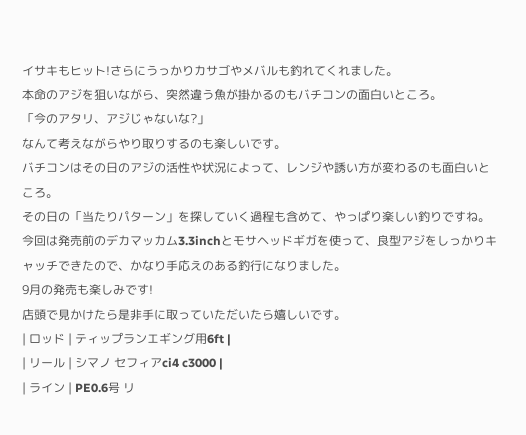イサキもヒット!さらにうっかりカサゴやメバルも釣れてくれました。
本命のアジを狙いながら、突然違う魚が掛かるのもバチコンの面白いところ。
「今のアタリ、アジじゃないな?」
なんて考えながらやり取りするのも楽しいです。
バチコンはその日のアジの活性や状況によって、レンジや誘い方が変わるのも面白いところ。
その日の「当たりパターン」を探していく過程も含めて、やっぱり楽しい釣りですね。
今回は発売前のデカマッカム3.3inchとモサヘッドギガを使って、良型アジをしっかりキャッチできたので、かなり手応えのある釣行になりました。
9月の発売も楽しみです!
店頭で見かけたら是非手に取っていただいたら嬉しいです。
| ロッド | ティップランエギング用6ft |
| リール | シマノ セフィアci4 c3000 |
| ライン | PE0.6号 リ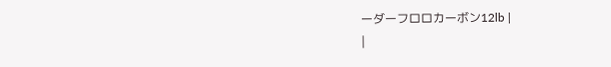ーダーフロロカーボン12lb |
|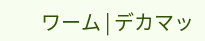ワーム | デカマッ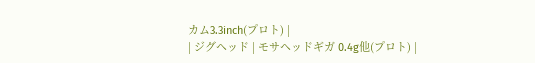カム3.3inch(プロト) |
| ジグヘッド | モサヘッドギガ 0.4g他(プロト) |